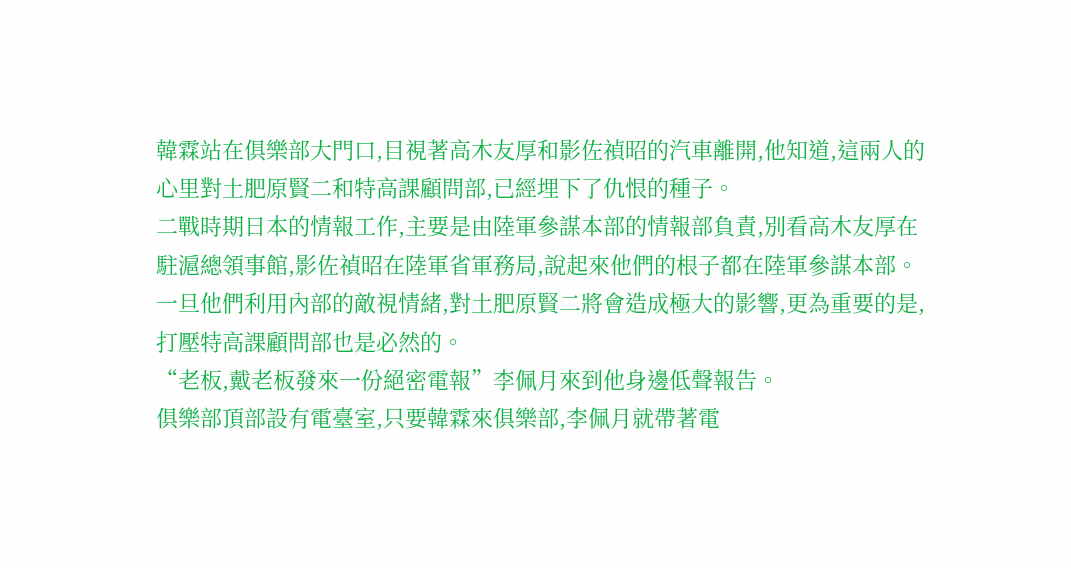韓霖站在俱樂部大門口,目視著高木友厚和影佐禎昭的汽車離開,他知道,這兩人的心里對土肥原賢二和特高課顧問部,已經埋下了仇恨的種子。
二戰時期日本的情報工作,主要是由陸軍參謀本部的情報部負責,別看高木友厚在駐滬總領事館,影佐禎昭在陸軍省軍務局,說起來他們的根子都在陸軍參謀本部。
一旦他們利用內部的敵視情緒,對土肥原賢二將會造成極大的影響,更為重要的是,打壓特高課顧問部也是必然的。
“老板,戴老板發來一份絕密電報”李佩月來到他身邊低聲報告。
俱樂部頂部設有電臺室,只要韓霖來俱樂部,李佩月就帶著電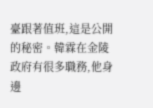臺跟著值班,這是公開的秘密。韓霖在金陵政府有很多職務,他身邊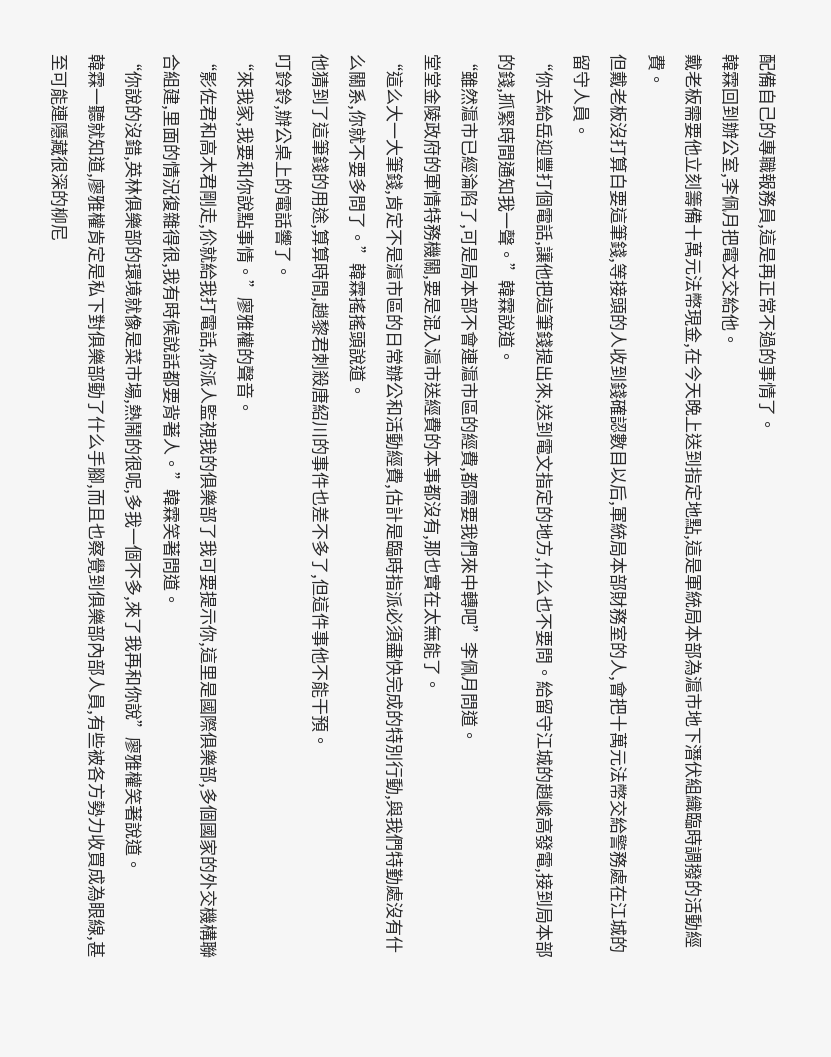配備自己的專職報務員,這是再正常不過的事情了。
韓霖回到辦公室,李佩月把電文交給他。
戴老板需要他立刻籌備十萬元法幣現金,在今天晚上送到指定地點,這是軍統局本部為滬市地下潛伏組織臨時調撥的活動經費。
但戴老板沒打算白要這筆錢,等接頭的人收到錢確認數目以后,軍統局本部財務室的人,會把十萬元法幣交給警務處在江城的留守人員。
“你去給岳迎豐打個電話,讓他把這筆錢提出來,送到電文指定的地方,什么也不要問。給留守江城的趙峻高發電,接到局本部的錢,抓緊時間通知我一聲。”韓霖說道。
“雖然滬市已經淪陷了,可是局本部不會連滬市區的經費,都需要我們來中轉吧”李佩月問道。
堂堂金陵政府的軍情特務機關,要是混入滬市送經費的本事都沒有,那也實在太無能了。
“這么大一大筆錢,肯定不是滬市區的日常辦公和活動經費,估計是臨時指派必須盡快完成的特別行動,與我們特勤處沒有什么關系,你就不要多問了。”韓霖搖搖頭說道。
他猜到了這筆錢的用途,算算時間,趙黎君刺殺唐紹川的事件也差不多了,但這件事他不能干預。
叮鈴鈴,辦公桌上的電話響了。
“來我家,我要和你說點事情。”廖雅權的聲音。
“影佐君和高木君剛走,伱就給我打電話,你派人監視我的俱樂部了我可要提示你,這里是國際俱樂部,多個國家的外交機構聯合組建,里面的情況復雜得很,我有時候說話都要背著人。”韓霖笑著問道。
“你說的沒錯,英林俱樂部的環境就像是菜市場,熱鬧的很呢,多我一個不多,來了我再和你說”廖雅權笑著說道。
韓霖一聽就知道,廖雅權肯定是私下對俱樂部動了什么手腳,而且也察覺到俱樂部內部人員,有些被各方勢力收買成為眼線,甚至可能連隱藏很深的柳尼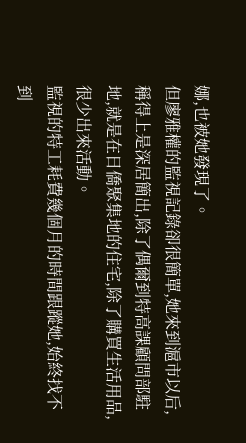娜,也被她發現了。
但廖雅權的監視記錄卻很簡單,她來到滬市以后,稱得上是深居簡出,除了偶爾到特高課顧問部駐地,就是在日僑聚集地的住宅,除了購買生活用品,很少出來活動。
監視的特工耗費幾個月的時間跟蹤她,始終找不到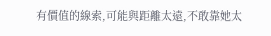有價值的線索,可能與距離太遠,不敢靠她太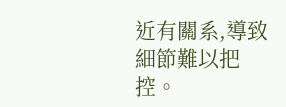近有關系,導致細節難以把控。